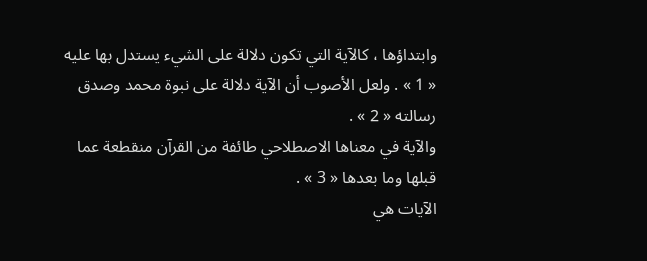وابتداؤها ، كالآية التي تكون دلالة على الشيء يستدل بها عليه « 1 » . ولعل الأصوب أن الآية دلالة على نبوة محمد وصدق رسالته « 2 » .
والآية في معناها الاصطلاحي طائفة من القرآن منقطعة عما قبلها وما بعدها « 3 » .
الآيات هي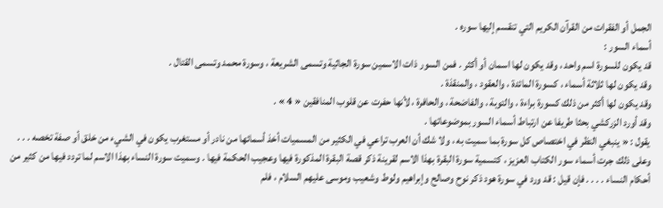الجمل أو الفقرات من القرآن الكريم التي تنقسم إليها سوره .
أسماء السور :
قد يكون للسورة اسم واحد ، وقد يكون لها اسمان أو أكثر . فمن السور ذات الاسمين سورة الجاثية وتسمى الشريعة ، وسورة محمد وتسمى القتال .
وقد يكون لها ثلاثة أسماء ، كسورة المائدة ، والعقود ، والمنقذة .
وقد يكون لها أكثر من ذلك كسورة براءة ، والتوبة ، والفاضحة ، والحافرة ، لأنها حفرت عن قلوب المنافقين « 4 » .
وقد أورد الزركشي بحثا طريفا عن ارتباط أسماء السور بموضوعاتها .
يقول : « ينبغي النظر في اختصاص كل سورة بما سميت به ، ولا شك أن العرب تراعي في الكثير من المسميات أخذ أسمائها من نادر أو مستغرب يكون في الشيء من خلق أو صفة تخصه . . . وعلى ذلك جرت أسماء سور الكتاب العزيز ، كتسمية سورة البقرة بهذا الاسم لقرينة ذكر قصة البقرة المذكورة فيها وعجيب الحكمة فيها . وسميت سورة النساء بهذا الاسم لما تردد فيها من كثير من أحكام النساء . . . . فإن قيل : قد ورد في سورة هود ذكر نوح وصالح وإبراهيم ولوط وشعيب وموسى عليهم السلام ، فلم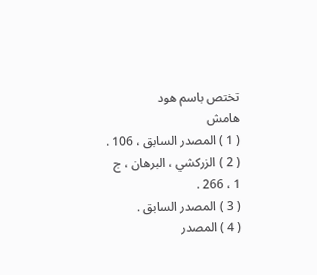تختص باسم هود
هامش
( 1 ) المصدر السابق ، 106 .
( 2 ) الزركشي ، البرهان ، ج 1 ، 266 .
( 3 ) المصدر السابق .
( 4 ) المصدر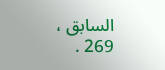السابق ، 269 .